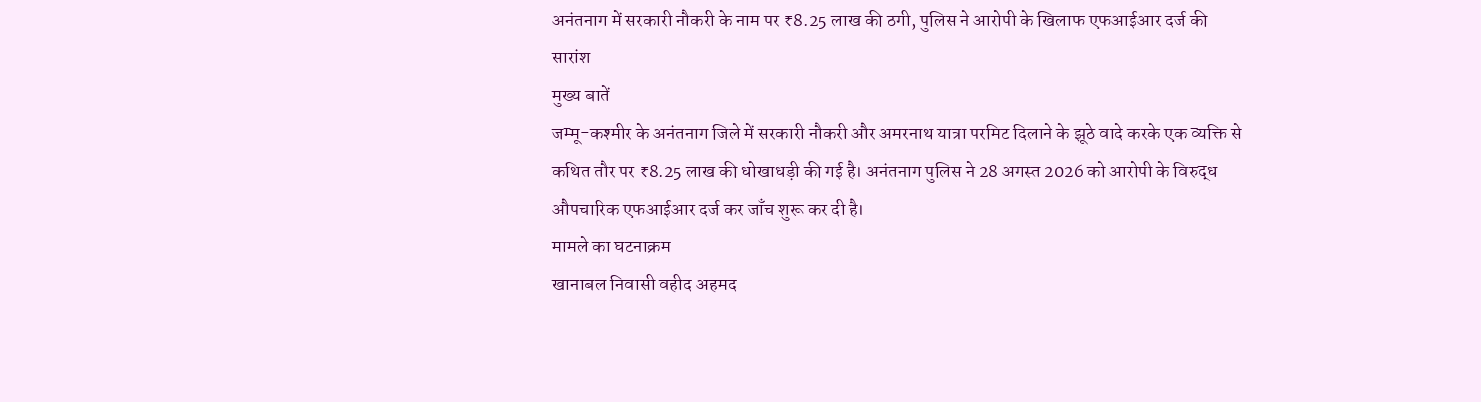अनंतनाग में सरकारी नौकरी के नाम पर ₹8.25 लाख की ठगी, पुलिस ने आरोपी के खिलाफ एफआईआर दर्ज की
सारांश
मुख्य बातें
जम्मू-कश्मीर के अनंतनाग जिले में सरकारी नौकरी और अमरनाथ यात्रा परमिट दिलाने के झूठे वादे करके एक व्यक्ति से कथित तौर पर ₹8.25 लाख की धोखाधड़ी की गई है। अनंतनाग पुलिस ने 28 अगस्त 2026 को आरोपी के विरुद्ध औपचारिक एफआईआर दर्ज कर जाँच शुरू कर दी है।
मामले का घटनाक्रम
खानाबल निवासी वहीद अहमद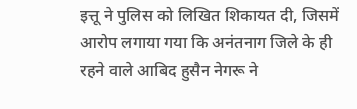इत्तू ने पुलिस को लिखित शिकायत दी, जिसमें आरोप लगाया गया कि अनंतनाग जिले के ही रहने वाले आबिद हुसैन नेगरू ने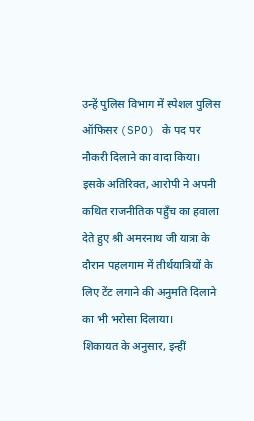उन्हें पुलिस विभाग में स्पेशल पुलिस ऑफिसर (SPO) के पद पर नौकरी दिलाने का वादा किया। इसके अतिरिक्त, आरोपी ने अपनी कथित राजनीतिक पहुँच का हवाला देते हुए श्री अमरनाथ जी यात्रा के दौरान पहलगाम में तीर्थयात्रियों के लिए टेंट लगाने की अनुमति दिलाने का भी भरोसा दिलाया।
शिकायत के अनुसार, इन्हीं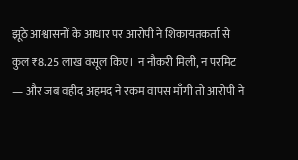झूठे आश्वासनों के आधार पर आरोपी ने शिकायतकर्ता से कुल ₹8.25 लाख वसूल किए। न नौकरी मिली, न परमिट — और जब वहीद अहमद ने रकम वापस माँगी तो आरोपी ने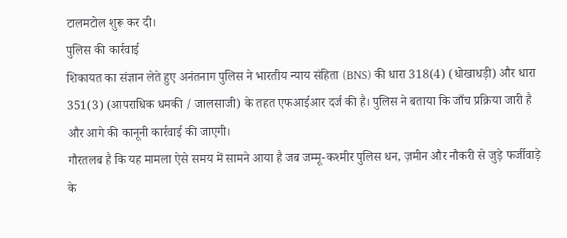टालमटोल शुरू कर दी।
पुलिस की कार्रवाई
शिकायत का संज्ञान लेते हुए अनंतनाग पुलिस ने भारतीय न्याय संहिता (BNS) की धारा 318(4) (धोखाधड़ी) और धारा 351(3) (आपराधिक धमकी / जालसाजी) के तहत एफआईआर दर्ज की है। पुलिस ने बताया कि जाँच प्रक्रिया जारी है और आगे की कानूनी कार्रवाई की जाएगी।
गौरतलब है कि यह मामला ऐसे समय में सामने आया है जब जम्मू-कश्मीर पुलिस धन, ज़मीन और नौकरी से जुड़े फर्जीवाड़े के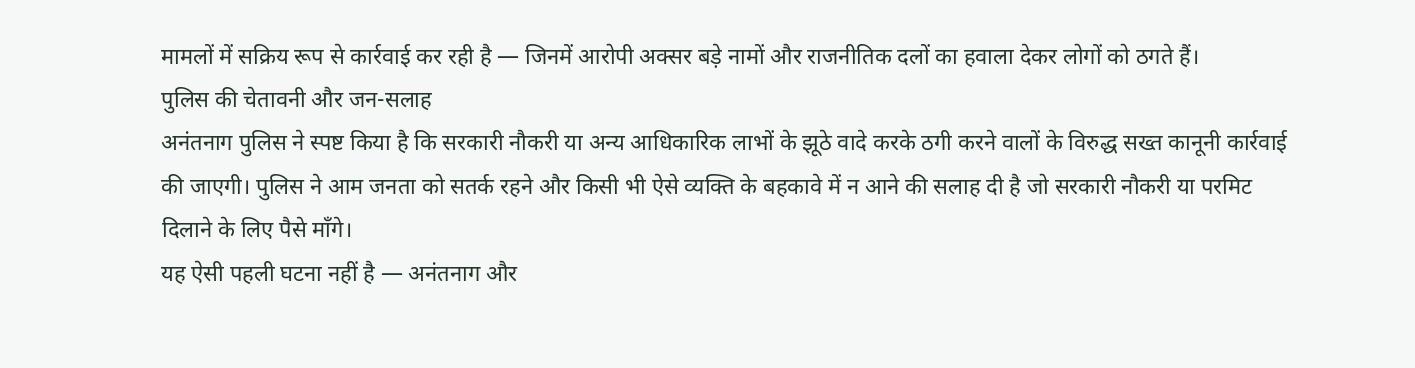मामलों में सक्रिय रूप से कार्रवाई कर रही है — जिनमें आरोपी अक्सर बड़े नामों और राजनीतिक दलों का हवाला देकर लोगों को ठगते हैं।
पुलिस की चेतावनी और जन-सलाह
अनंतनाग पुलिस ने स्पष्ट किया है कि सरकारी नौकरी या अन्य आधिकारिक लाभों के झूठे वादे करके ठगी करने वालों के विरुद्ध सख्त कानूनी कार्रवाई की जाएगी। पुलिस ने आम जनता को सतर्क रहने और किसी भी ऐसे व्यक्ति के बहकावे में न आने की सलाह दी है जो सरकारी नौकरी या परमिट दिलाने के लिए पैसे माँगे।
यह ऐसी पहली घटना नहीं है — अनंतनाग और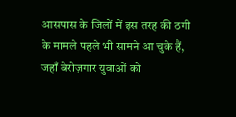आसपास के जिलों में इस तरह की ठगी के मामले पहले भी सामने आ चुके हैं, जहाँ बेरोज़गार युवाओं को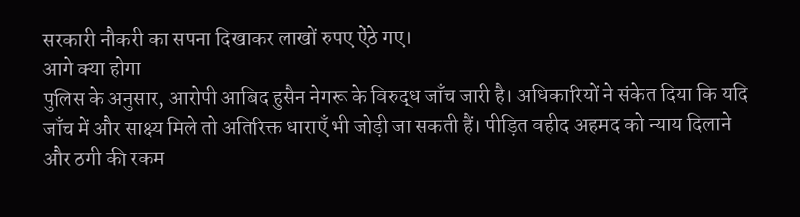सरकारी नौकरी का सपना दिखाकर लाखों रुपए ऐंठे गए।
आगे क्या होगा
पुलिस के अनुसार, आरोपी आबिद हुसैन नेगरू के विरुद्ध जाँच जारी है। अधिकारियों ने संकेत दिया कि यदि जाँच में और साक्ष्य मिले तो अतिरिक्त धाराएँ भी जोड़ी जा सकती हैं। पीड़ित वहीद अहमद को न्याय दिलाने और ठगी की रकम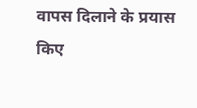वापस दिलाने के प्रयास किए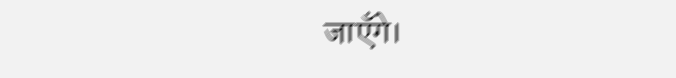जाएँगे।